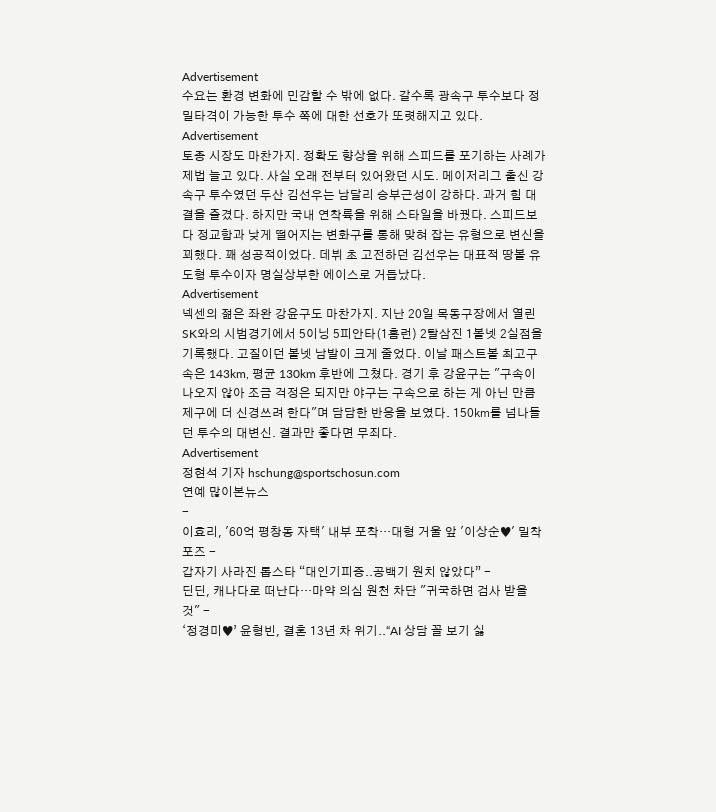Advertisement
수요는 환경 변화에 민감할 수 밖에 없다. 갈수록 광속구 투수보다 정밀타격이 가능한 투수 쪽에 대한 선호가 또렷해지고 있다.
Advertisement
토종 시장도 마찬가지. 정확도 향상을 위해 스피드를 포기하는 사례가 제법 늘고 있다. 사실 오래 전부터 있어왔던 시도. 메이저리그 출신 강속구 투수였던 두산 김선우는 남달리 승부근성이 강하다. 과거 힘 대결을 즐겼다. 하지만 국내 연착륙을 위해 스타일을 바꿨다. 스피드보다 정교함과 낮게 떨어지는 변화구를 통해 맞혀 잡는 유형으로 변신을 꾀했다. 꽤 성공적이었다. 데뷔 초 고전하던 김선우는 대표적 땅볼 유도형 투수이자 명실상부한 에이스로 거듭났다.
Advertisement
넥센의 젊은 좌완 강윤구도 마찬가지. 지난 20일 목동구장에서 열린 SK와의 시범경기에서 5이닝 5피안타(1홈런) 2탈삼진 1볼넷 2실점을 기록했다. 고질이던 볼넷 남발이 크게 줄었다. 이날 패스트볼 최고구속은 143km, 평균 130km 후반에 그쳤다. 경기 후 강윤구는 "구속이 나오지 않아 조금 걱정은 되지만 야구는 구속으로 하는 게 아닌 만큼 제구에 더 신경쓰려 한다"며 담담한 반응을 보였다. 150㎞를 넘나들던 투수의 대변신. 결과만 좋다면 무죄다.
Advertisement
정현석 기자 hschung@sportschosun.com
연예 많이본뉴스
-
이효리, '60억 평창동 자택' 내부 포착…대형 거울 앞 '이상순♥' 밀착 포즈 -
갑자기 사라진 톱스타 “대인기피증..공백기 원치 않았다” -
딘딘, 캐나다로 떠난다…마약 의심 원천 차단 "귀국하면 검사 받을 것" -
‘정경미♥’ 윤형빈, 결혼 13년 차 위기..“AI 상담 꼴 보기 싫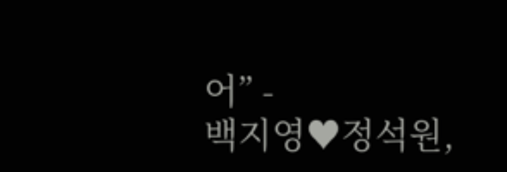어” -
백지영♥정석원,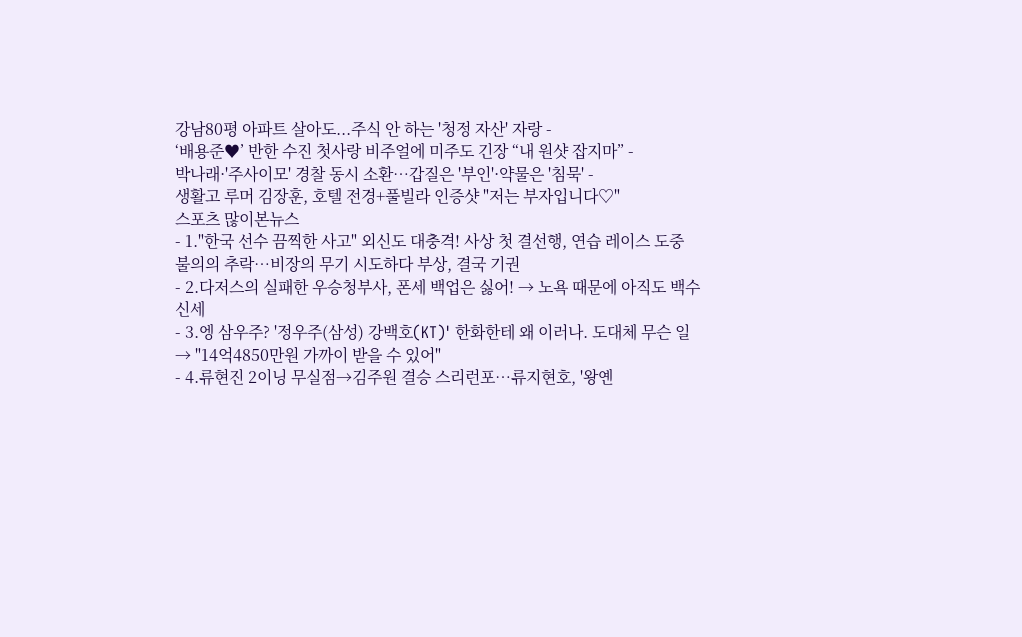강남80평 아파트 살아도...주식 안 하는 '청정 자산' 자랑 -
‘배용준♥’ 반한 수진 첫사랑 비주얼에 미주도 긴장 “내 원샷 잡지마” -
박나래·'주사이모' 경찰 동시 소환…갑질은 '부인'·약물은 '침묵' -
생활고 루머 김장훈, 호텔 전경+풀빌라 인증샷 "저는 부자입니다♡"
스포츠 많이본뉴스
- 1."한국 선수 끔찍한 사고" 외신도 대충격! 사상 첫 결선행, 연습 레이스 도중 불의의 추락…비장의 무기 시도하다 부상, 결국 기권
- 2.다저스의 실패한 우승청부사, 폰세 백업은 싫어! → 노욕 때문에 아직도 백수 신세
- 3.엥 삼우주? '정우주(삼성) 강백호(KT)' 한화한테 왜 이러나. 도대체 무슨 일 → "14억4850만원 가까이 받을 수 있어"
- 4.류현진 2이닝 무실점→김주원 결승 스리런포…류지현호, '왕옌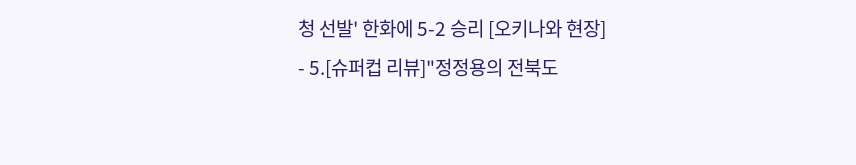청 선발' 한화에 5-2 승리 [오키나와 현장]
- 5.[슈퍼컵 리뷰]"정정용의 전북도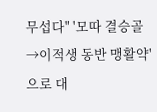무섭다" '모따 결승골→이적생 동반 맹활약'으로 대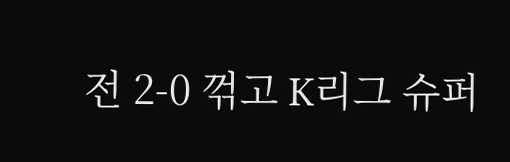전 2-0 꺾고 K리그 슈퍼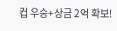컵 우승+상금 2억 확보!